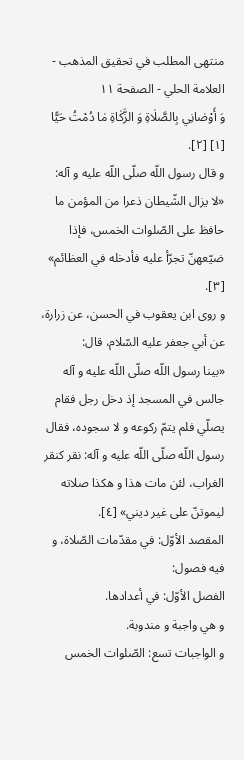منتهى المطلب في تحقيق المذهب - العلامة الحلي - الصفحة ١١
وَ أَوْصٰانِي بِالصَّلٰاةِ وَ الزَّكٰاةِ مٰا دُمْتُ حَيًّا [١] [٢].
و قال رسول اللّه صلّى اللّه عليه و آله: «لا يزال الشّيطان ذعرا من المؤمن ما حافظ على الصّلوات الخمس، فإذا ضيّعهنّ تجرّأ عليه فأدخله في العظائم» [٣].
و روى ابن يعقوب في الحسن، عن زرارة، عن أبي جعفر عليه السّلام، قال:
«بينا رسول اللّه صلّى اللّه عليه و آله جالس في المسجد إذ دخل رجل فقام يصلّي فلم يتمّ ركوعه و لا سجوده، فقال رسول اللّه صلّى اللّه عليه و آله: نقر كنقر الغراب، لئن مات هذا و هكذا صلاته ليموتنّ على غير ديني» [٤].
المقصد الأوّل: في مقدّمات الصّلاة، و فيه فصول:
الفصل الأوّل: في أعدادها.
و هي واجبة و مندوبة.
و الواجبات تسع: الصّلوات الخمس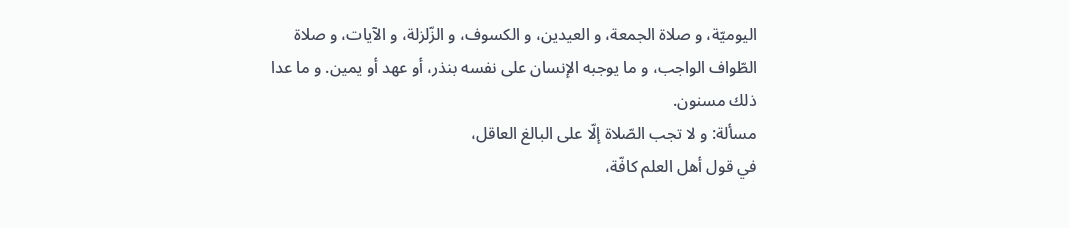اليوميّة، و صلاة الجمعة، و العيدين، و الكسوف، و الزّلزلة، و الآيات، و صلاة الطّواف الواجب، و ما يوجبه الإنسان على نفسه بنذر، أو عهد أو يمين. و ما عدا ذلك مسنون.
مسألة: و لا تجب الصّلاة إلّا على البالغ العاقل،
في قول أهل العلم كافّة،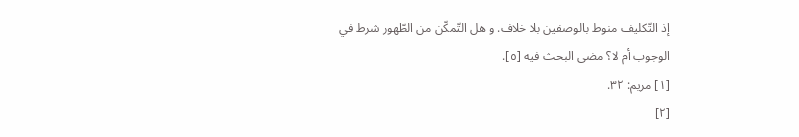إذ التّكليف منوط بالوصفين بلا خلاف. و هل التّمكّن من الطّهور شرط في الوجوب أم لا؟ مضى البحث فيه [٥].
[١] مريم: ٣٢.
[٢]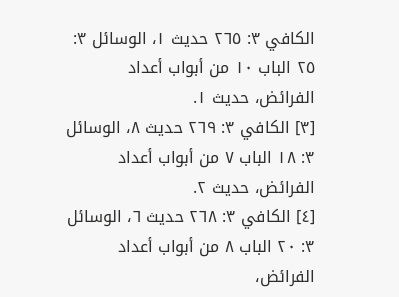الكافي ٣: ٢٦٥ حديث ١، الوسائل ٣: ٢٥ الباب ١٠ من أبواب أعداد الفرائض، حديث ١.
[٣] الكافي ٣: ٢٦٩ حديث ٨، الوسائل ٣: ١٨ الباب ٧ من أبواب أعداد الفرائض، حديث ٢.
[٤] الكافي ٣: ٢٦٨ حديث ٦، الوسائل ٣: ٢٠ الباب ٨ من أبواب أعداد الفرائض،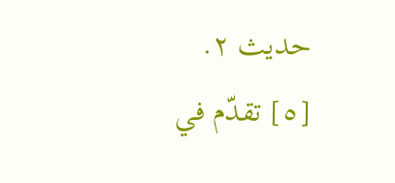حديث ٢.
[٥] تقدّم في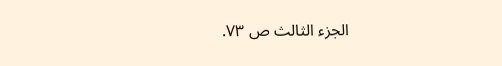الجزء الثالث ص ٧٣.